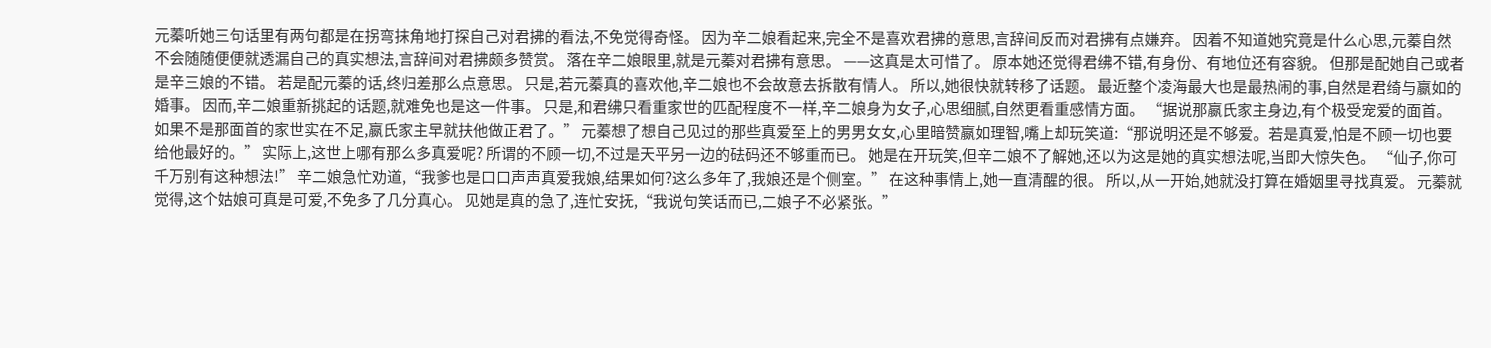元蓁听她三句话里有两句都是在拐弯抹角地打探自己对君拂的看法,不免觉得奇怪。 因为辛二娘看起来,完全不是喜欢君拂的意思,言辞间反而对君拂有点嫌弃。 因着不知道她究竟是什么心思,元蓁自然不会随随便便就透漏自己的真实想法,言辞间对君拂颇多赞赏。 落在辛二娘眼里,就是元蓁对君拂有意思。 ——这真是太可惜了。 原本她还觉得君绋不错,有身份、有地位还有容貌。 但那是配她自己或者是辛三娘的不错。 若是配元蓁的话,终归差那么点意思。 只是,若元蓁真的喜欢他,辛二娘也不会故意去拆散有情人。 所以,她很快就转移了话题。 最近整个凌海最大也是最热闹的事,自然是君绮与嬴如的婚事。 因而,辛二娘重新挑起的话题,就难免也是这一件事。 只是,和君绋只看重家世的匹配程度不一样,辛二娘身为女子,心思细腻,自然更看重感情方面。 “据说那嬴氏家主身边,有个极受宠爱的面首。如果不是那面首的家世实在不足,嬴氏家主早就扶他做正君了。” 元蓁想了想自己见过的那些真爱至上的男男女女,心里暗赞嬴如理智,嘴上却玩笑道:“那说明还是不够爱。若是真爱,怕是不顾一切也要给他最好的。” 实际上,这世上哪有那么多真爱呢? 所谓的不顾一切,不过是天平另一边的砝码还不够重而已。 她是在开玩笑,但辛二娘不了解她,还以为这是她的真实想法呢,当即大惊失色。 “仙子,你可千万别有这种想法!” 辛二娘急忙劝道,“我爹也是口口声声真爱我娘,结果如何?这么多年了,我娘还是个侧室。” 在这种事情上,她一直清醒的很。 所以,从一开始,她就没打算在婚姻里寻找真爱。 元蓁就觉得,这个姑娘可真是可爱,不免多了几分真心。 见她是真的急了,连忙安抚,“我说句笑话而已,二娘子不必紧张。”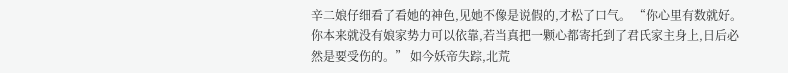辛二娘仔细看了看她的神色,见她不像是说假的,才松了口气。 “你心里有数就好。你本来就没有娘家势力可以依靠,若当真把一颗心都寄托到了君氏家主身上,日后必然是要受伤的。” 如今妖帝失踪,北荒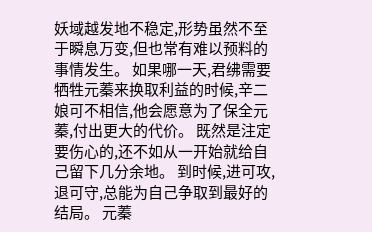妖域越发地不稳定,形势虽然不至于瞬息万变,但也常有难以预料的事情发生。 如果哪一天,君绋需要牺牲元蓁来换取利益的时候,辛二娘可不相信,他会愿意为了保全元蓁,付出更大的代价。 既然是注定要伤心的,还不如从一开始就给自己留下几分余地。 到时候,进可攻,退可守,总能为自己争取到最好的结局。 元蓁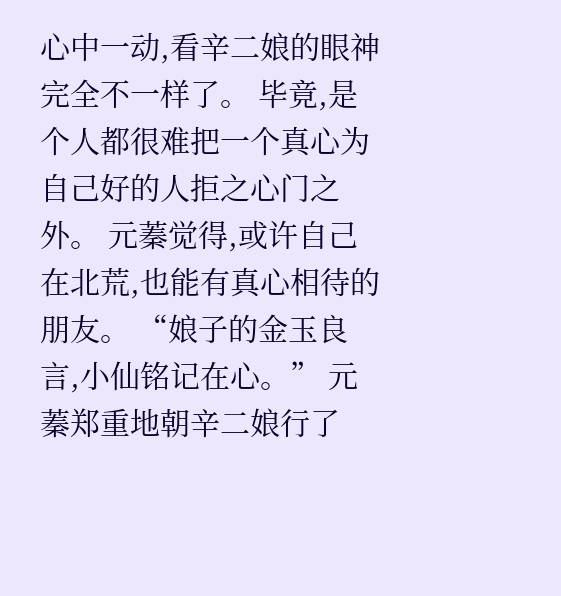心中一动,看辛二娘的眼神完全不一样了。 毕竟,是个人都很难把一个真心为自己好的人拒之心门之外。 元蓁觉得,或许自己在北荒,也能有真心相待的朋友。 “娘子的金玉良言,小仙铭记在心。” 元蓁郑重地朝辛二娘行了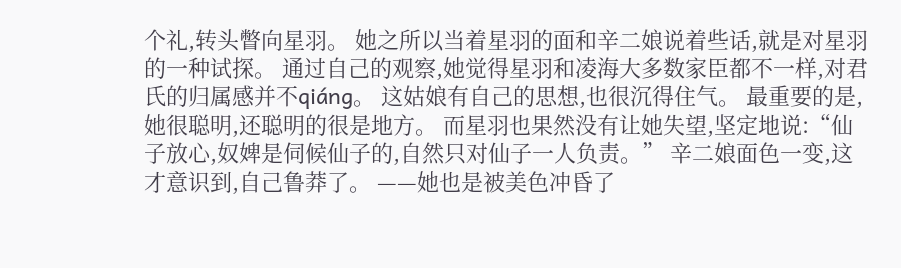个礼,转头瞥向星羽。 她之所以当着星羽的面和辛二娘说着些话,就是对星羽的一种试探。 通过自己的观察,她觉得星羽和凌海大多数家臣都不一样,对君氏的归属感并不qiáng。 这姑娘有自己的思想,也很沉得住气。 最重要的是,她很聪明,还聪明的很是地方。 而星羽也果然没有让她失望,坚定地说:“仙子放心,奴婢是伺候仙子的,自然只对仙子一人负责。” 辛二娘面色一变,这才意识到,自己鲁莽了。 ——她也是被美色冲昏了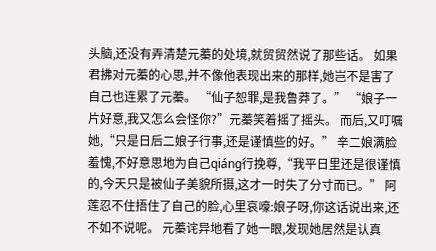头脑,还没有弄清楚元蓁的处境,就贸贸然说了那些话。 如果君拂对元蓁的心思,并不像他表现出来的那样,她岂不是害了自己也连累了元蓁。 “仙子恕罪,是我鲁莽了。” “娘子一片好意,我又怎么会怪你?”元蓁笑着摇了摇头。 而后,又叮嘱她,“只是日后二娘子行事,还是谨慎些的好。” 辛二娘满脸羞愧,不好意思地为自己qiáng行挽尊,“我平日里还是很谨慎的,今天只是被仙子美貌所摄,这才一时失了分寸而已。” 阿莲忍不住捂住了自己的脸,心里哀嚎:娘子呀,你这话说出来,还不如不说呢。 元蓁诧异地看了她一眼,发现她居然是认真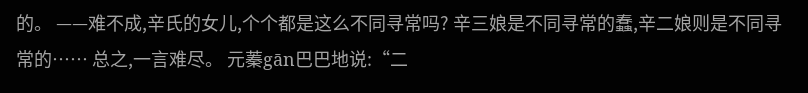的。 ——难不成,辛氏的女儿,个个都是这么不同寻常吗? 辛三娘是不同寻常的蠢,辛二娘则是不同寻常的…… 总之,一言难尽。 元蓁gān巴巴地说:“二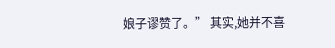娘子谬赞了。” 其实,她并不喜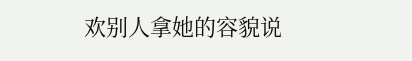欢别人拿她的容貌说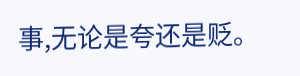事,无论是夸还是贬。